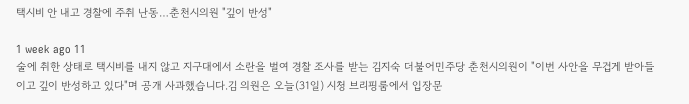택시비 안 내고 경찰에 주취 난동…춘천시의원 "깊이 반성"

1 week ago 11
술에 취한 상태로 택시비를 내지 않고 지구대에서 소란을 벌여 경찰 조사를 받는 김지숙 더불어민주당 춘천시의원이 "이번 사안을 무겁게 받아들이고 깊이 반성하고 있다"며 공개 사과했습니다.김 의원은 오늘(31일) 시청 브리핑룸에서 입장문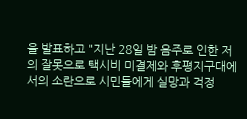을 발표하고 "지난 28일 밤 음주로 인한 저의 잘못으로 택시비 미결제와 후평지구대에서의 소란으로 시민들에게 실망과 걱정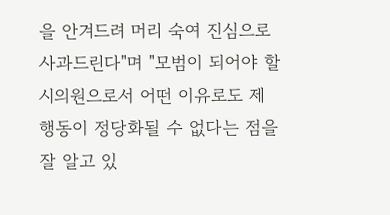을 안겨드려 머리 숙여 진심으로 사과드린다"며 "모범이 되어야 할 시의원으로서 어떤 이유로도 제 행동이 정당화될 수 없다는 점을 잘 알고 있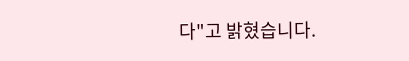다"고 밝혔습니다.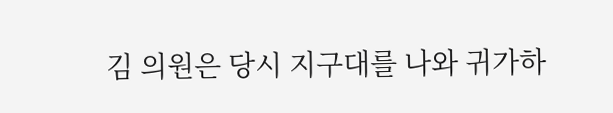김 의원은 당시 지구대를 나와 귀가하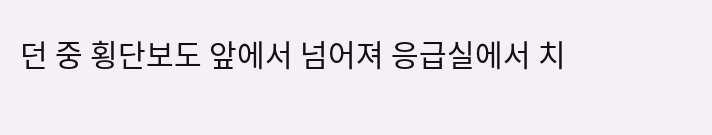던 중 횡단보도 앞에서 넘어져 응급실에서 치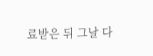료받은 뒤 그날 다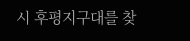시 후평지구대를 찾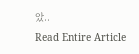았..
Read Entire Article